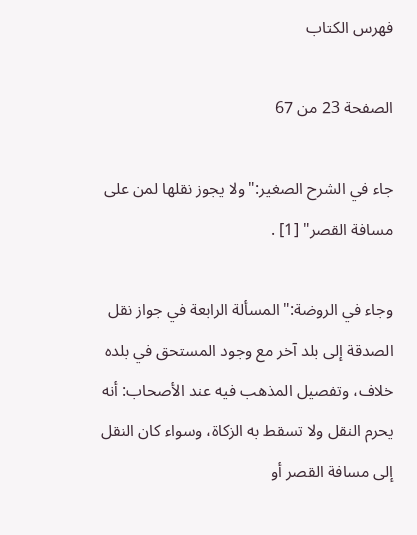فهرس الكتاب

الصفحة 23 من 67

جاء في الشرح الصغير:"ولا يجوز نقلها لمن على مسافة القصر" [1] .

وجاء في الروضة:"المسألة الرابعة في جواز نقل الصدقة إلى بلد آخر مع وجود المستحق في بلده خلاف، وتفصيل المذهب فيه عند الأصحاب: أنه يحرم النقل ولا تسقط به الزكاة، وسواء كان النقل إلى مسافة القصر أو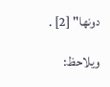دونها" [2] .

ويلاحظ: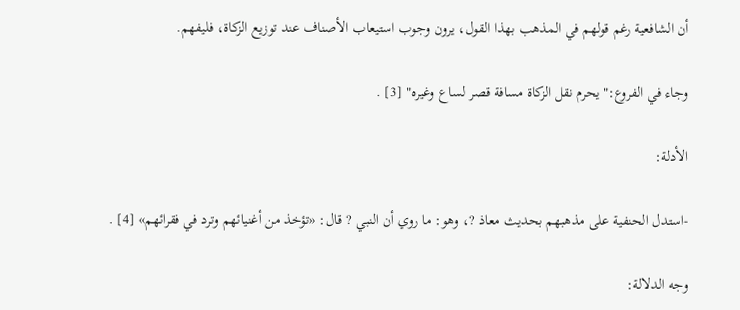أن الشافعية رغم قولهم في المذهب بهذا القول، يرون وجوب استيعاب الأصناف عند توزيع الزكاة، فليفهم.

وجاء في الفروع:"يحرم نقل الزكاة مسافة قصر لساع وغيره" [3] .

الأدلة:

-استدل الحنفية على مذهبهم بحديث معاذ ?، وهو: ما روي أن النبي ? قال: «تؤخذ من أغنيائهم وترد في فقرائهم» [4] .

وجه الدلالة: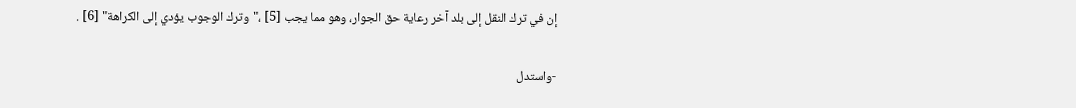إن في ترك النقل إلى بلد آخر رعاية حق الجوار، وهو مما يجب [5] ،"وترك الوجوب يؤدي إلى الكراهة" [6] .

-واستدل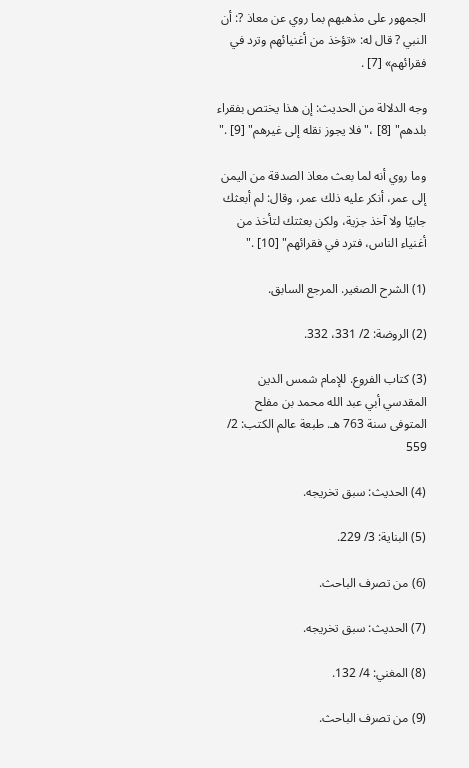الجمهور على مذهبهم بما روي عن معاذ ?: أن النبي ? قال له: «تؤخذ من أغنيائهم وترد في فقرائهم» [7] .

وجه الدلالة من الحديث: إن هذا يختص بفقراء بلدهم" [8] ،"فلا يجوز نقله إلى غيرهم" [9] ."

وما روي أنه لما بعث معاذ الصدقة من اليمن إلى عمر، أنكر عليه ذلك عمر، وقال: لم أبعثك جابيًا ولا آخذ جزية، ولكن بعثتك لتأخذ من أغنياء الناس، فترد في فقرائهم" [10] ."

(1) الشرح الصغير. المرجع السابق.

(2) الروضة: 2/ 331، 332.

(3) كتاب الفروع. للإمام شمس الدين المقدسي أبي عبد الله محمد بن مفلح المتوفى سنة 763 هـ. طبعة عالم الكتب: 2/ 559

(4) الحديث: سبق تخريجه.

(5) البناية: 3/ 229.

(6) من تصرف الباحث.

(7) الحديث: سبق تخريجه.

(8) المغني: 4/ 132.

(9) من تصرف الباحث.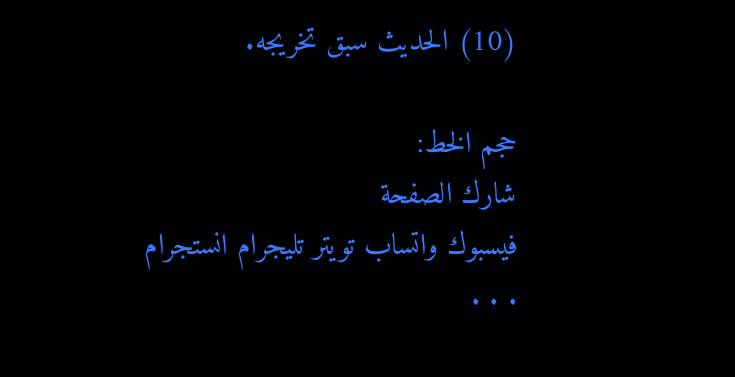(10) الحديث سبق تخريجه.

حجم الخط:
شارك الصفحة
فيسبوك واتساب تويتر تليجرام انستجرام
. . .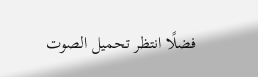فضلًا انتظر تحميل الصوت